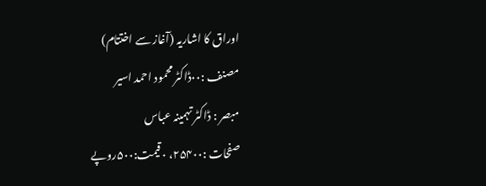اوراق کا اشاریہ (آغاز سے اختتام)
مصنف :۰۰ڈاکٹر محمود احمد اسیر
مبصر : ڈاکٹر تہمینہ عباس
صفحات :۲۵۴۰۰، ۰قیمت:۵۰۰روپے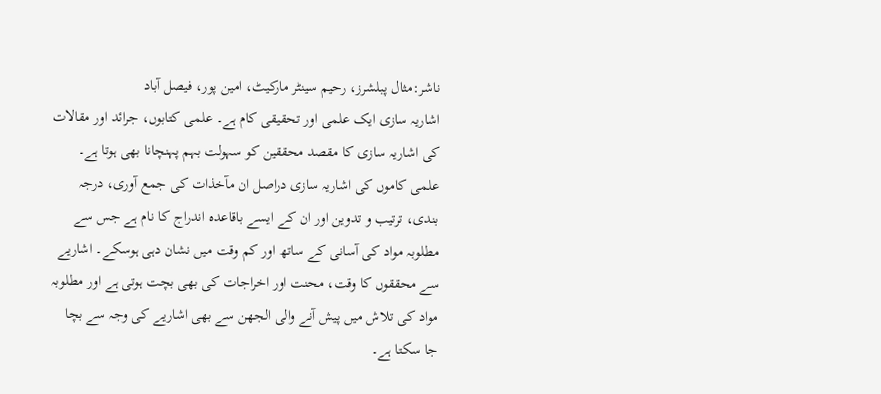ناشر:مثال پبلشرز، رحیم سینٹر مارکیٹ، امین پور، فیصل آباد
اشاریہ سازی ایک علمی اور تحقیقی کام ہے۔ علمی کتابوں، جرائد اور مقالات کی اشاریہ سازی کا مقصد محققین کو سہولت بہم پہنچانا بھی ہوتا ہے۔ علمی کاموں کی اشاریہ سازی دراصل ان مآخذات کی جمع آوری، درجہ بندی، ترتیب و تدوین اور ان کے ایسے باقاعدہ اندراج کا نام ہے جس سے مطلوبہ مواد کی آسانی کے ساتھ اور کم وقت میں نشان دہی ہوسکے۔ اشاریے سے محققوں کا وقت، محنت اور اخراجات کی بھی بچت ہوتی ہے اور مطلوبہ مواد کی تلاش میں پیش آنے والی الجھن سے بھی اشاریے کی وجہ سے بچا جا سکتا ہے۔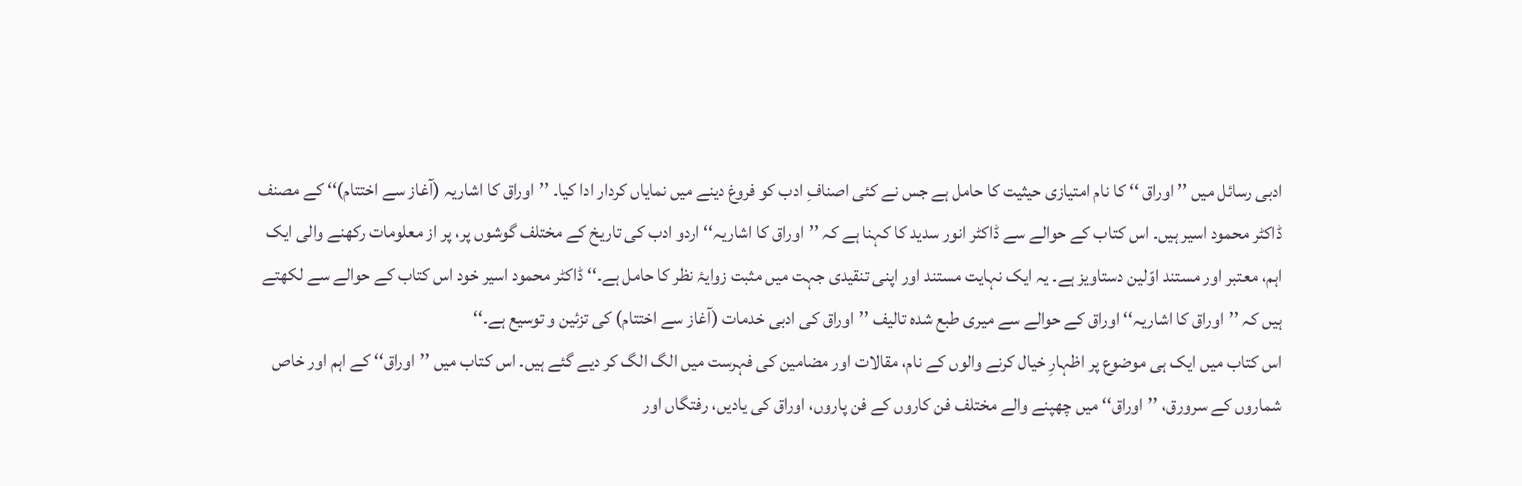ادبی رسائل میں ’’ اوراق ‘‘ کا نام امتیازی حیثیت کا حامل ہے جس نے کئی اصنافِ ادب کو فروغ دینے میں نمایاں کردار ادا کیا۔ ’’اوراق کا اشاریہ (آغاز سے اختتام)‘‘ کے مصنف ڈاکٹر محمود اسیر ہیں۔ اس کتاب کے حوالے سے ڈاکٹر انور سدید کا کہنا ہے کہ ’’اوراق کا اشاریہ‘‘ اردو ادب کی تاریخ کے مختلف گوشوں پر، پر از معلومات رکھنے والی ایک اہم، معتبر اور مستند اوّلین دستاویز ہے۔ یہ ایک نہایت مستند اور اپنی تنقیدی جہت میں مثبت زوایۂ نظر کا حامل ہے۔‘‘ ڈاکٹر محمود اسیر خود اس کتاب کے حوالے سے لکھتے ہیں کہ ’’اوراق کا اشاریہ‘‘ اوراق کے حوالے سے میری طبع شدہ تالیف ’’اوراق کی ادبی خدمات (آغاز سے اختتام) کی تزئین و توسیع ہے۔‘‘
اس کتاب میں ایک ہی موضوع پر اظہارِ خیال کرنے والوں کے نام، مقالات اور مضامین کی فہرست میں الگ الگ کر دیے گئے ہیں۔ اس کتاب میں ’’اوراق‘‘ کے اہم اور خاص شماروں کے سرورق، ’’اوراق‘‘ میں چھپنے والے مختلف فن کاروں کے فن پاروں، اوراق کی یادیں، رفتگاں اور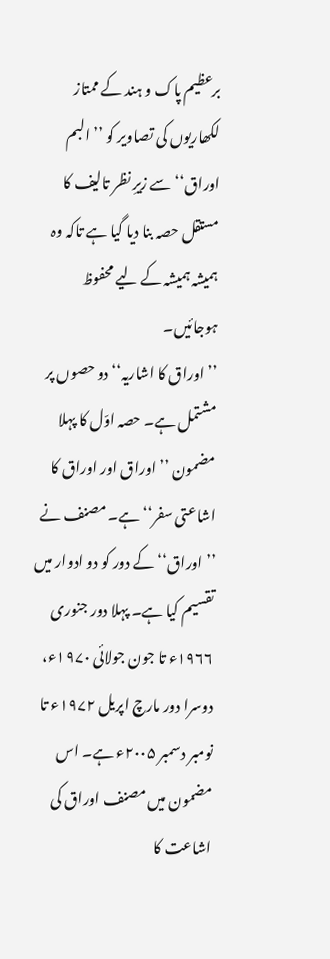برعظیم پاک و ہند کے ممتاز لکھاریوں کی تصاویر کو ’’البم اوراق‘‘ سے زیرِ نظر تالیف کا مستقل حصہ بنا دیا گیا ہے تاکہ وہ ہمیشہ ہمیشہ کے لیے محفوظ ہوجائیں۔
’’اوراق کا اشاریہ‘‘ دو حصوں پر مشتمل ہے۔ حصہ اوّل کا پہلا مضمون ’’اوراق اور اوراق کا اشاعتی سفر‘‘ ہے۔ مصنف نے ’’اوراق‘‘ کے دور کو دو ادوار میں تقسیم کیا ہے۔ پہلا دور جنوری ۱۹۶۶ء تا جون جولائی ۱۹۷۰ء، دوسرا دور مارچ اپریل ۱۹۷۲ء تا نومبر دسمبر ۲۰۰۵ء ہے۔ اس مضمون میں مصنف اوراق کی اشاعت کا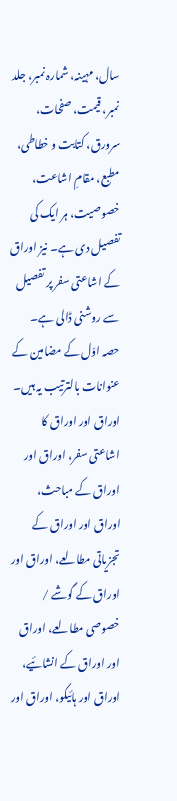سال، مہینہ، شمارہ نمبر، جلد نمبر، قیمت، صفحات، سرورق، کتابت و خطاطی، مطبع، مقامِ اشاعت، خصوصیت، ہر ایک کی تفصیل دی ہے۔ نیز اوراق کے اشاعتی سفر پر تفصیل سے روشنی ڈالی ہے۔
حصہ اوّل کے مضامین کے عنوانات بالترتیب یہ ہیں۔ اوراق اور اوراق کا اشاعتی سفر، اوراق اور اوراق کے مباحث، اوراق اور اوراق کے تجزیاتی مطالعے، اوراق اور اوراق کے گوشے / خصوصی مطالعے، اوراق اور اوراق کے انشائیے، اوراق اور ہائیکو، اوراق اور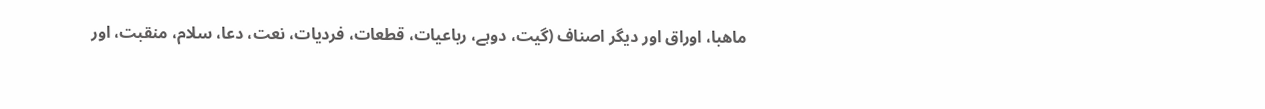ماھبا، اوراق اور دیگر اصناف (گیت، دوہے، رباعیات، قطعات، فردیات، نعت، دعا، سلام، منقبت، اور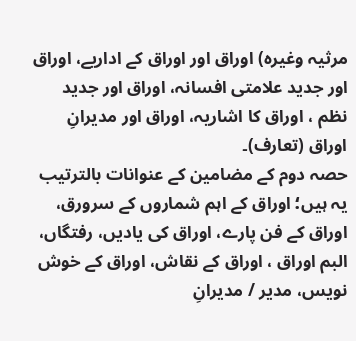مرثیہ وغیرہ) اوراق اور اوراق کے اداریے، اوراق اور جدید علامتی افسانہ، اوراق اور جدید نظم ، اوراق کا اشاریہ، اوراق اور مدیرانِ اوراق (تعارف)۔
حصہ دوم کے مضامین کے عنوانات بالترتیب یہ ہیں؛ اوراق کے اہم شماروں کے سرورق، اوراق کے فن پارے، اوراق کی یادیں، رفتگاں، البم اوراق ، اوراق کے نقاش، اوراق کے خوش نویس، مدیر / مدیرانِ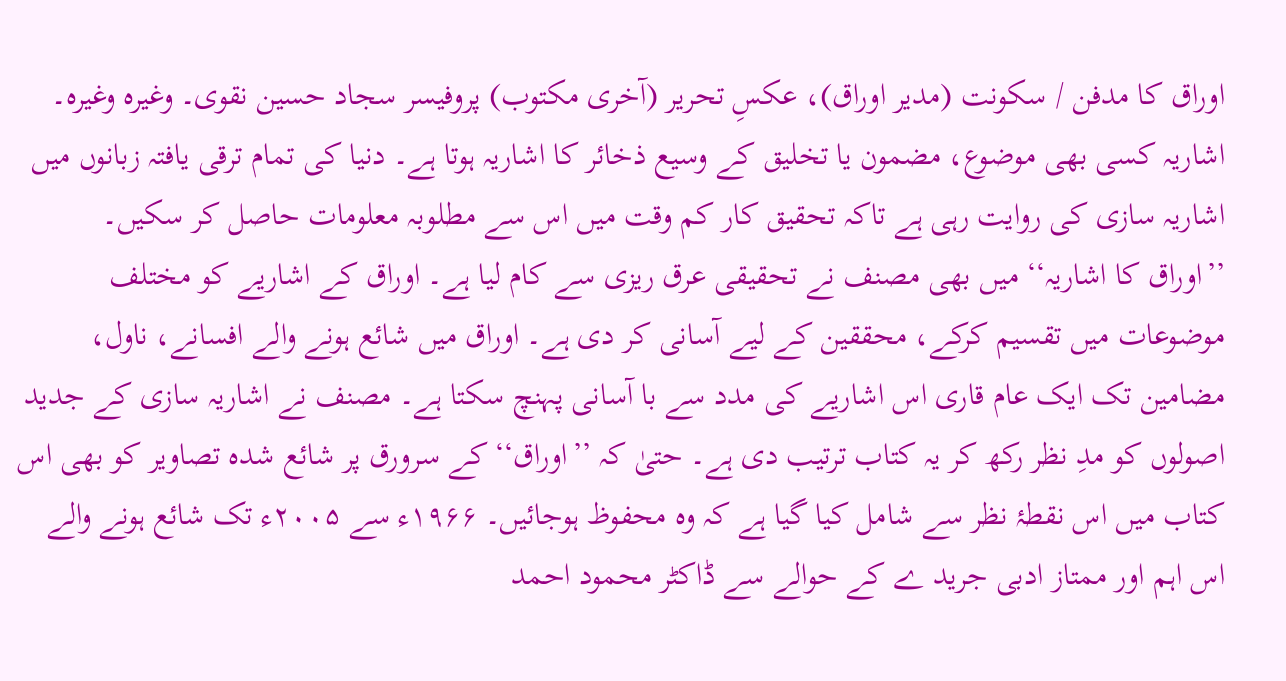اوراق کا مدفن / سکونت (مدیر اوراق)، عکسِ تحریر (آخری مکتوب) پروفیسر سجاد حسین نقوی۔ وغیرہ وغیرہ۔
اشاریہ کسی بھی موضوع، مضمون یا تخلیق کے وسیع ذخائر کا اشاریہ ہوتا ہے۔ دنیا کی تمام ترقی یافتہ زبانوں میں اشاریہ سازی کی روایت رہی ہے تاکہ تحقیق کار کم وقت میں اس سے مطلوبہ معلومات حاصل کر سکیں۔
’’اوراق کا اشاریہ‘‘ میں بھی مصنف نے تحقیقی عرق ریزی سے کام لیا ہے۔ اوراق کے اشاریے کو مختلف موضوعات میں تقسیم کرکے، محققین کے لیے آسانی کر دی ہے۔ اوراق میں شائع ہونے والے افسانے، ناول، مضامین تک ایک عام قاری اس اشاریے کی مدد سے با آسانی پہنچ سکتا ہے۔ مصنف نے اشاریہ سازی کے جدید اصولوں کو مدِ نظر رکھ کر یہ کتاب ترتیب دی ہے۔ حتیٰ کہ ’’اوراق‘‘ کے سرورق پر شائع شدہ تصاویر کو بھی اس کتاب میں اس نقطۂ نظر سے شامل کیا گیا ہے کہ وہ محفوظ ہوجائیں۔ ۱۹۶۶ء سے ۲۰۰۵ء تک شائع ہونے والے اس اہم اور ممتاز ادبی جرید ے کے حوالے سے ڈاکٹر محمود احمد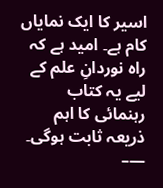اسیر کا ایک نمایاں کام ہے۔ امید ہے کہ راہ نوردانِ علم کے لیے یہ کتاب رہنمائی کا اہم ذریعہ ثابت ہوگی۔
—–